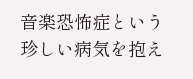音楽恐怖症という珍しい病気を抱え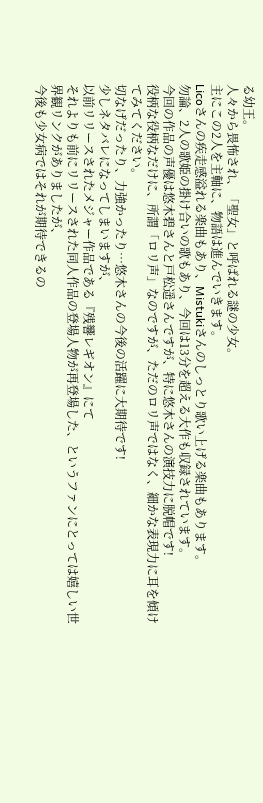る幼王。
人々から畏怖され、「聖女」と呼ばれる謎の少女。
主にこの2人を主軸に、物語は進んでいきます。
Licoさんの疾走感溢れる楽曲もあり、Mistukiさんのしっとり歌い上げる楽曲もあります。
勿論、2人の歌姫の掛け合いの歌もあり、今回は13分を超える大作も収録されています。
今回の作品の声優は悠木碧さんと戸松遥さんですが、特に悠木さんの演技力に脱帽です!
役柄な役柄なだけに、所謂「ロリ声」なのですが、ただのロリ声ではなく、細かな表現力に耳を傾けてみてください。
切なげだったり、力強かったり…悠木さんの今後の活躍に大期待です!
少しネタバレになってしまいますが、
以前リリースされたメジャー作品である『残響レギオン』にて
それよりも前にリリースされた同人作品の登場人物が再登場した、というファンにとっては嬉しい世界観リンクがありましたが、
今後も少女病ではそれが期待できるの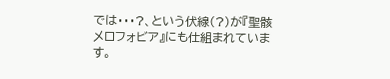では・・・?、という伏線(?)が『聖骸メロフォビア』にも仕組まれています。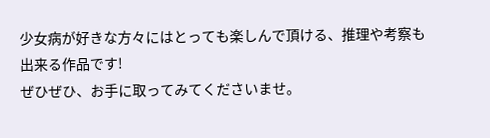少女病が好きな方々にはとっても楽しんで頂ける、推理や考察も出来る作品です!
ぜひぜひ、お手に取ってみてくださいませ。